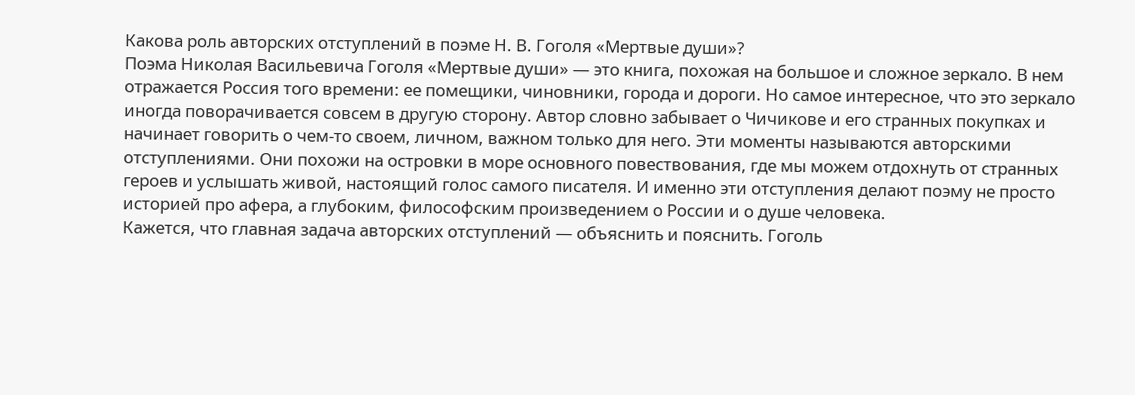Какова роль авторских отступлений в поэме Н. В. Гоголя «Мертвые души»?
Поэма Николая Васильевича Гоголя «Мертвые души» — это книга, похожая на большое и сложное зеркало. В нем отражается Россия того времени: ее помещики, чиновники, города и дороги. Но самое интересное, что это зеркало иногда поворачивается совсем в другую сторону. Автор словно забывает о Чичикове и его странных покупках и начинает говорить о чем-то своем, личном, важном только для него. Эти моменты называются авторскими отступлениями. Они похожи на островки в море основного повествования, где мы можем отдохнуть от странных героев и услышать живой, настоящий голос самого писателя. И именно эти отступления делают поэму не просто историей про афера, а глубоким, философским произведением о России и о душе человека.
Кажется, что главная задача авторских отступлений — объяснить и пояснить. Гоголь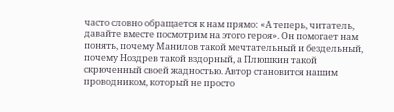часто словно обращается к нам прямо: «А теперь, читатель, давайте вместе посмотрим на этого героя». Он помогает нам понять, почему Манилов такой мечтательный и бездельный, почему Ноздрев такой вздорный, а Плюшкин такой скрюченный своей жадностью. Автор становится нашим проводником, который не просто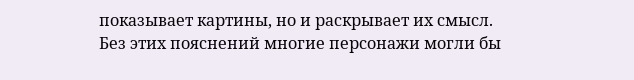показывает картины, но и раскрывает их смысл. Без этих пояснений многие персонажи могли бы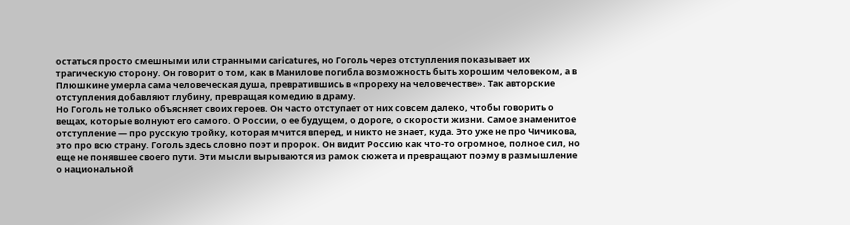остаться просто смешными или странными caricatures, но Гоголь через отступления показывает их трагическую сторону. Он говорит о том, как в Манилове погибла возможность быть хорошим человеком, а в Плюшкине умерла сама человеческая душа, превратившись в «прореху на человечестве». Так авторские отступления добавляют глубину, превращая комедию в драму.
Но Гоголь не только объясняет своих героев. Он часто отступает от них совсем далеко, чтобы говорить о вещах, которые волнуют его самого. О России, о ее будущем, о дороге, о скорости жизни. Самое знаменитое отступление — про русскую тройку, которая мчится вперед, и никто не знает, куда. Это уже не про Чичикова, это про всю страну. Гоголь здесь словно поэт и пророк. Он видит Россию как что-то огромное, полное сил, но еще не понявшее своего пути. Эти мысли вырываются из рамок сюжета и превращают поэму в размышление о национальной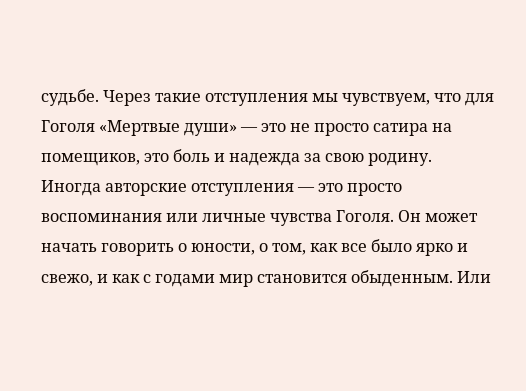судьбе. Через такие отступления мы чувствуем, что для Гоголя «Мертвые души» — это не просто сатира на помещиков, это боль и надежда за свою родину.
Иногда авторские отступления — это просто воспоминания или личные чувства Гоголя. Он может начать говорить о юности, о том, как все было ярко и свежо, и как с годами мир становится обыденным. Или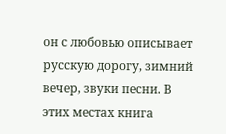он с любовью описывает русскую дорогу, зимний вечер, звуки песни. В этих местах книга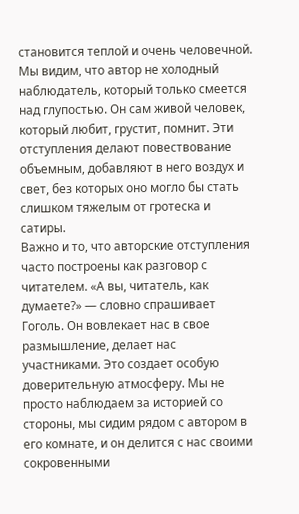становится теплой и очень человечной. Мы видим, что автор не холодный наблюдатель, который только смеется над глупостью. Он сам живой человек, который любит, грустит, помнит. Эти отступления делают повествование объемным, добавляют в него воздух и свет, без которых оно могло бы стать слишком тяжелым от гротеска и сатиры.
Важно и то, что авторские отступления часто построены как разговор с читателем. «А вы, читатель, как думаете?» — словно спрашивает Гоголь. Он вовлекает нас в свое размышление, делает нас участниками. Это создает особую доверительную атмосферу. Мы не просто наблюдаем за историей со стороны, мы сидим рядом с автором в его комнате, и он делится с нас своими сокровенными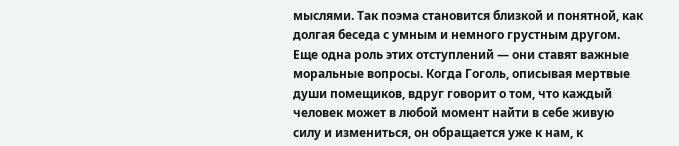мыслями. Так поэма становится близкой и понятной, как долгая беседа с умным и немного грустным другом.
Еще одна роль этих отступлений — они ставят важные моральные вопросы. Когда Гоголь, описывая мертвые души помещиков, вдруг говорит о том, что каждый человек может в любой момент найти в себе живую силу и измениться, он обращается уже к нам, к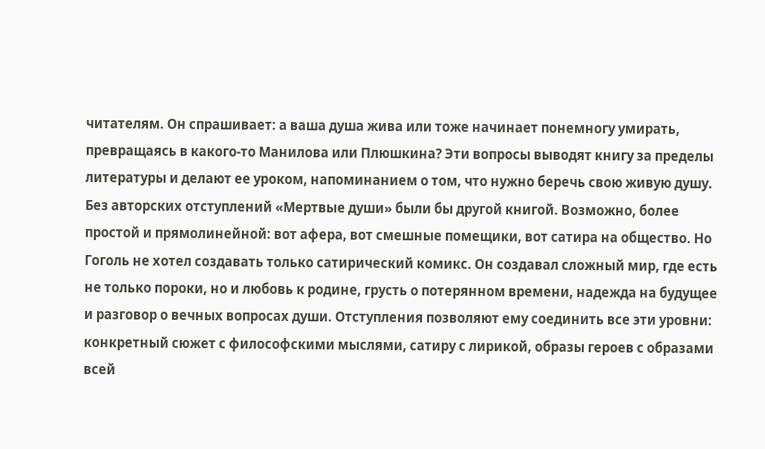читателям. Он спрашивает: а ваша душа жива или тоже начинает понемногу умирать, превращаясь в какого-то Манилова или Плюшкина? Эти вопросы выводят книгу за пределы литературы и делают ее уроком, напоминанием о том, что нужно беречь свою живую душу.
Без авторских отступлений «Мертвые души» были бы другой книгой. Возможно, более простой и прямолинейной: вот афера, вот смешные помещики, вот сатира на общество. Но Гоголь не хотел создавать только сатирический комикс. Он создавал сложный мир, где есть не только пороки, но и любовь к родине, грусть о потерянном времени, надежда на будущее и разговор о вечных вопросах души. Отступления позволяют ему соединить все эти уровни: конкретный сюжет с философскими мыслями, сатиру с лирикой, образы героев с образами всей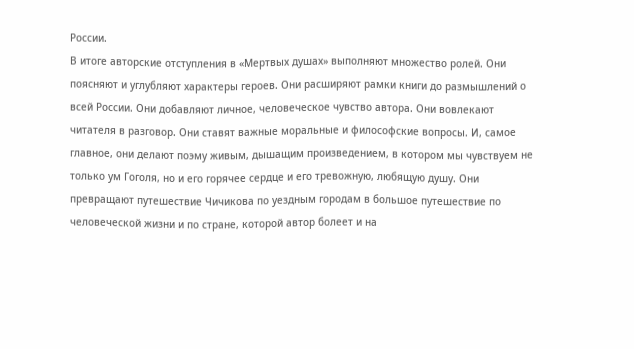России.
В итоге авторские отступления в «Мертвых душах» выполняют множество ролей. Они поясняют и углубляют характеры героев. Они расширяют рамки книги до размышлений о всей России. Они добавляют личное, человеческое чувство автора. Они вовлекают читателя в разговор. Они ставят важные моральные и философские вопросы. И, самое главное, они делают поэму живым, дышащим произведением, в котором мы чувствуем не только ум Гоголя, но и его горячее сердце и его тревожную, любящую душу. Они превращают путешествие Чичикова по уездным городам в большое путешествие по человеческой жизни и по стране, которой автор болеет и на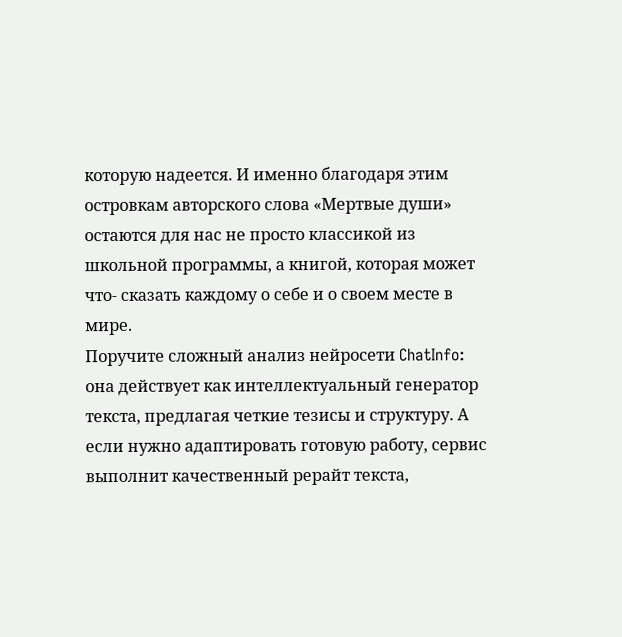которую надеется. И именно благодаря этим островкам авторского слова «Мертвые души» остаются для нас не просто классикой из школьной программы, а книгой, которая может что- сказать каждому о себе и о своем месте в мире.
Поручите сложный анализ нейросети ChatInfo: она действует как интеллектуальный генератор текста, предлагая четкие тезисы и структуру. А если нужно адаптировать готовую работу, сервис выполнит качественный рерайт текста,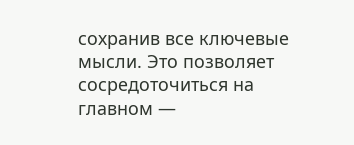сохранив все ключевые мысли. Это позволяет сосредоточиться на главном —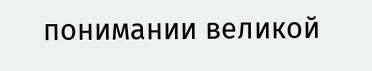понимании великой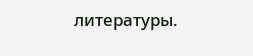литературы.